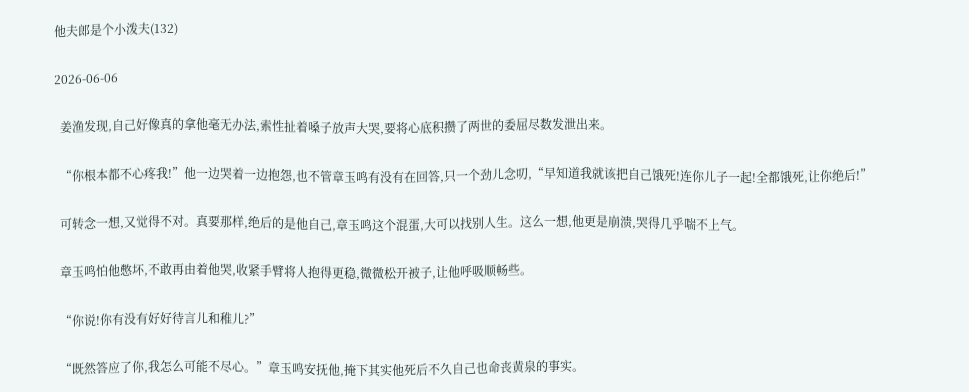他夫郎是个小泼夫(132)

2026-06-06

  姜渔发现,自己好像真的拿他毫无办法,索性扯着嗓子放声大哭,要将心底积攒了两世的委屈尽数发泄出来。

  “你根本都不心疼我!”他一边哭着一边抱怨,也不管章玉鸣有没有在回答,只一个劲儿念叨,“早知道我就该把自己饿死!连你儿子一起!全都饿死,让你绝后!”

  可转念一想,又觉得不对。真要那样,绝后的是他自己,章玉鸣这个混蛋,大可以找别人生。这么一想,他更是崩溃,哭得几乎喘不上气。

  章玉鸣怕他憋坏,不敢再由着他哭,收紧手臂将人抱得更稳,微微松开被子,让他呼吸顺畅些。

  “你说!你有没有好好待言儿和稚儿?”

  “既然答应了你,我怎么可能不尽心。”章玉鸣安抚他,掩下其实他死后不久自己也命丧黄泉的事实。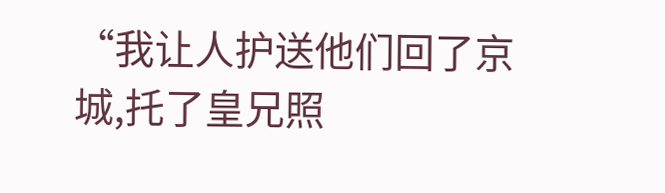“我让人护送他们回了京城,托了皇兄照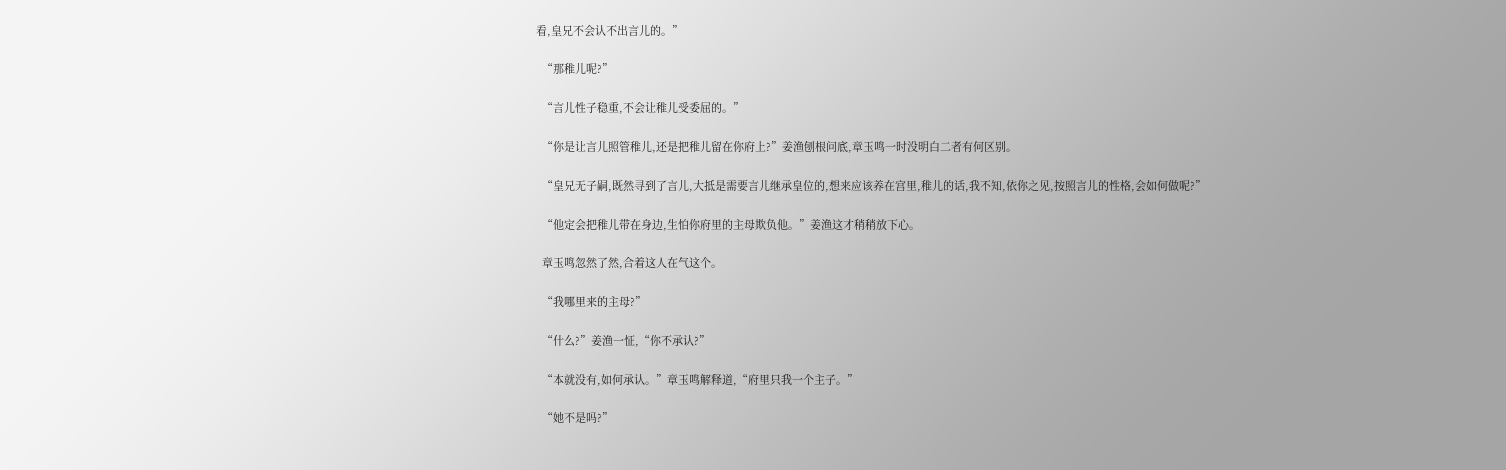看,皇兄不会认不出言儿的。”

  “那稚儿呢?”

  “言儿性子稳重,不会让稚儿受委屈的。”

  “你是让言儿照管稚儿,还是把稚儿留在你府上?”姜渔刨根问底,章玉鸣一时没明白二者有何区别。

  “皇兄无子嗣,既然寻到了言儿,大抵是需要言儿继承皇位的,想来应该养在宫里,稚儿的话,我不知,依你之见,按照言儿的性格,会如何做呢?”

  “他定会把稚儿带在身边,生怕你府里的主母欺负他。”姜渔这才稍稍放下心。

  章玉鸣忽然了然,合着这人在气这个。

  “我哪里来的主母?”

  “什么?”姜渔一怔,“你不承认?”

  “本就没有,如何承认。”章玉鸣解释道,“府里只我一个主子。”

  “她不是吗?”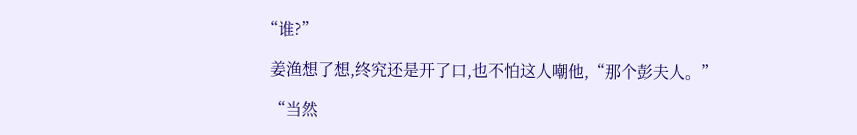“谁?”

  姜渔想了想,终究还是开了口,也不怕这人嘲他,“那个彭夫人。”

  “当然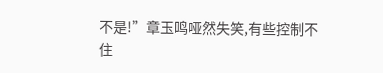不是!”章玉鸣哑然失笑,有些控制不住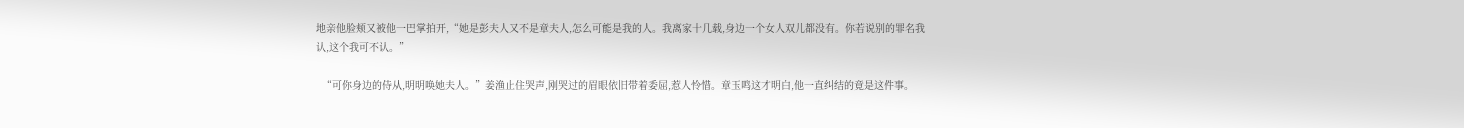地亲他脸颊又被他一巴掌拍开,“她是彭夫人又不是章夫人,怎么可能是我的人。我离家十几载,身边一个女人双儿都没有。你若说别的罪名我认,这个我可不认。”

  “可你身边的侍从,明明唤她夫人。”姜渔止住哭声,刚哭过的眉眼依旧带着委屈,惹人怜惜。章玉鸣这才明白,他一直纠结的竟是这件事。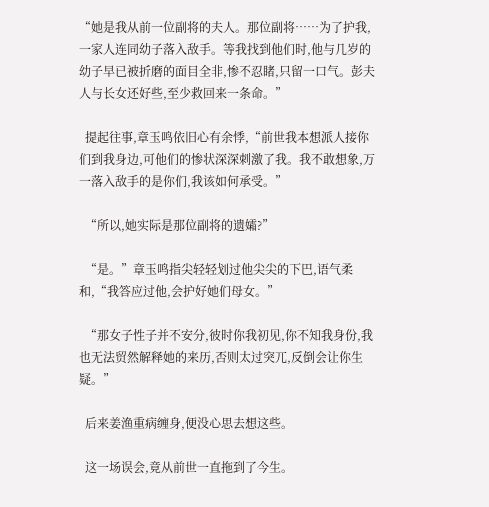“她是我从前一位副将的夫人。那位副将……为了护我,一家人连同幼子落入敌手。等我找到他们时,他与几岁的幼子早已被折磨的面目全非,惨不忍睹,只留一口气。彭夫人与长女还好些,至少救回来一条命。”

  提起往事,章玉鸣依旧心有余悸,“前世我本想派人接你们到我身边,可他们的惨状深深刺激了我。我不敢想象,万一落入敌手的是你们,我该如何承受。”

  “所以,她实际是那位副将的遗孀?”

  “是。”章玉鸣指尖轻轻划过他尖尖的下巴,语气柔和,“我答应过他,会护好她们母女。”

  “那女子性子并不安分,彼时你我初见,你不知我身份,我也无法贸然解释她的来历,否则太过突兀,反倒会让你生疑。”

  后来姜渔重病缠身,便没心思去想这些。

  这一场误会,竟从前世一直拖到了今生。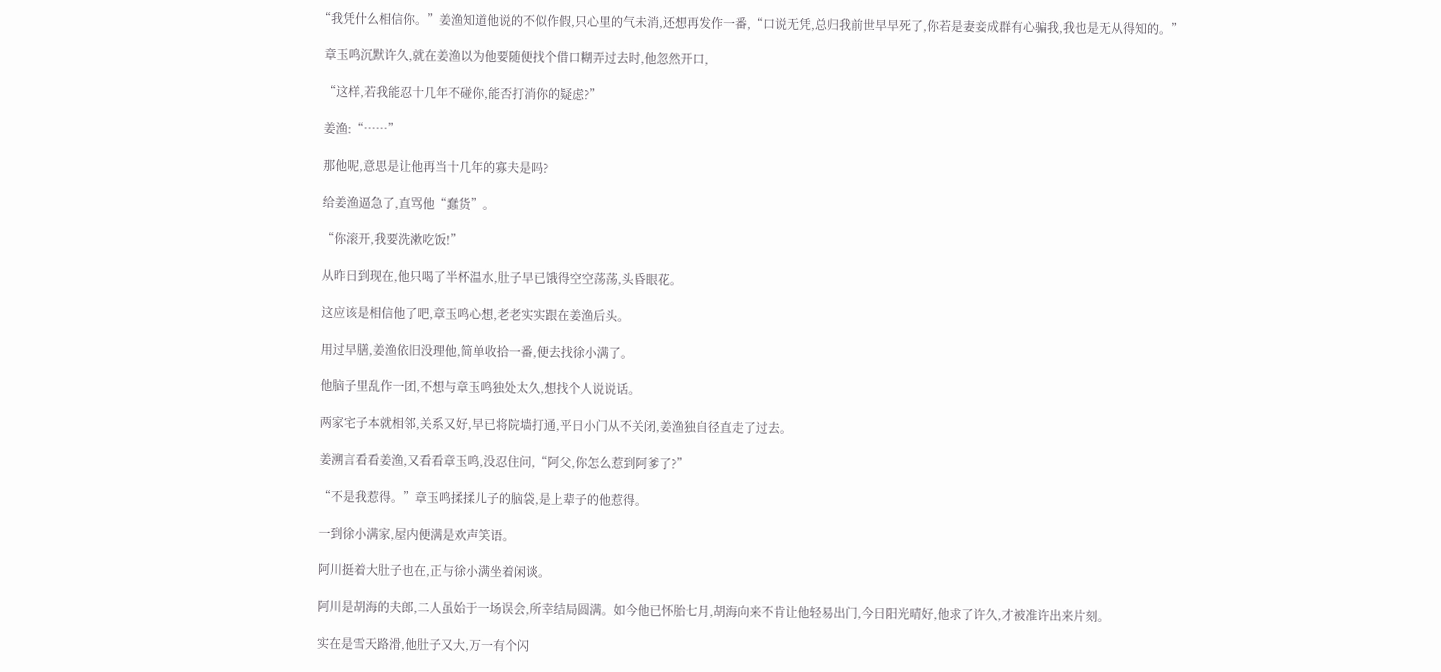“我凭什么相信你。”姜渔知道他说的不似作假,只心里的气未消,还想再发作一番,“口说无凭,总归我前世早早死了,你若是妻妾成群有心骗我,我也是无从得知的。”

  章玉鸣沉默许久,就在姜渔以为他要随便找个借口糊弄过去时,他忽然开口,

  “这样,若我能忍十几年不碰你,能否打消你的疑虑?”

  姜渔:“……”

  那他呢,意思是让他再当十几年的寡夫是吗?

  给姜渔逼急了,直骂他“蠢货”。

  “你滚开,我要洗漱吃饭!”

  从昨日到现在,他只喝了半杯温水,肚子早已饿得空空荡荡,头昏眼花。

  这应该是相信他了吧,章玉鸣心想,老老实实跟在姜渔后头。

  用过早膳,姜渔依旧没理他,简单收拾一番,便去找徐小满了。

  他脑子里乱作一团,不想与章玉鸣独处太久,想找个人说说话。

  两家宅子本就相邻,关系又好,早已将院墙打通,平日小门从不关闭,姜渔独自径直走了过去。

  姜溯言看看姜渔,又看看章玉鸣,没忍住问,“阿父,你怎么惹到阿爹了?”

  “不是我惹得。”章玉鸣揉揉儿子的脑袋,是上辈子的他惹得。

  一到徐小满家,屋内便满是欢声笑语。

  阿川挺着大肚子也在,正与徐小满坐着闲谈。

  阿川是胡海的夫郎,二人虽始于一场误会,所幸结局圆满。如今他已怀胎七月,胡海向来不肯让他轻易出门,今日阳光晴好,他求了许久,才被准许出来片刻。

  实在是雪天路滑,他肚子又大,万一有个闪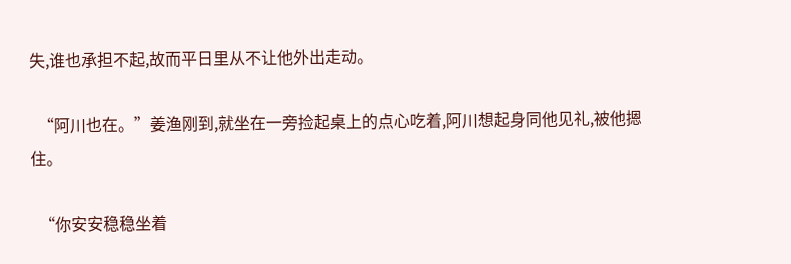失,谁也承担不起,故而平日里从不让他外出走动。

  “阿川也在。”姜渔刚到,就坐在一旁捡起桌上的点心吃着,阿川想起身同他见礼,被他摁住。

  “你安安稳稳坐着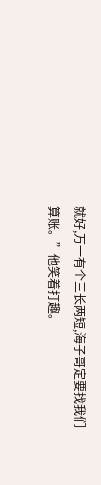就好,万一有个三长两短,海子哥定要找我们算账。”他笑着打趣。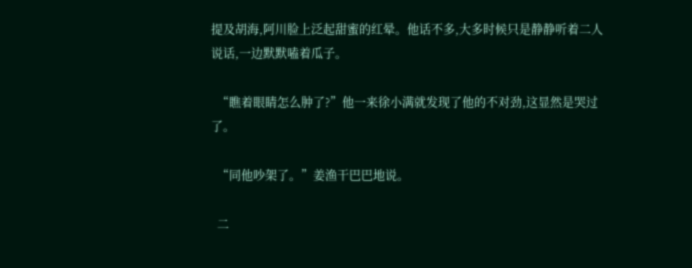提及胡海,阿川脸上泛起甜蜜的红晕。他话不多,大多时候只是静静听着二人说话,一边默默嗑着瓜子。

  “瞧着眼睛怎么肿了?”他一来徐小满就发现了他的不对劲,这显然是哭过了。

  “同他吵架了。”姜渔干巴巴地说。

  二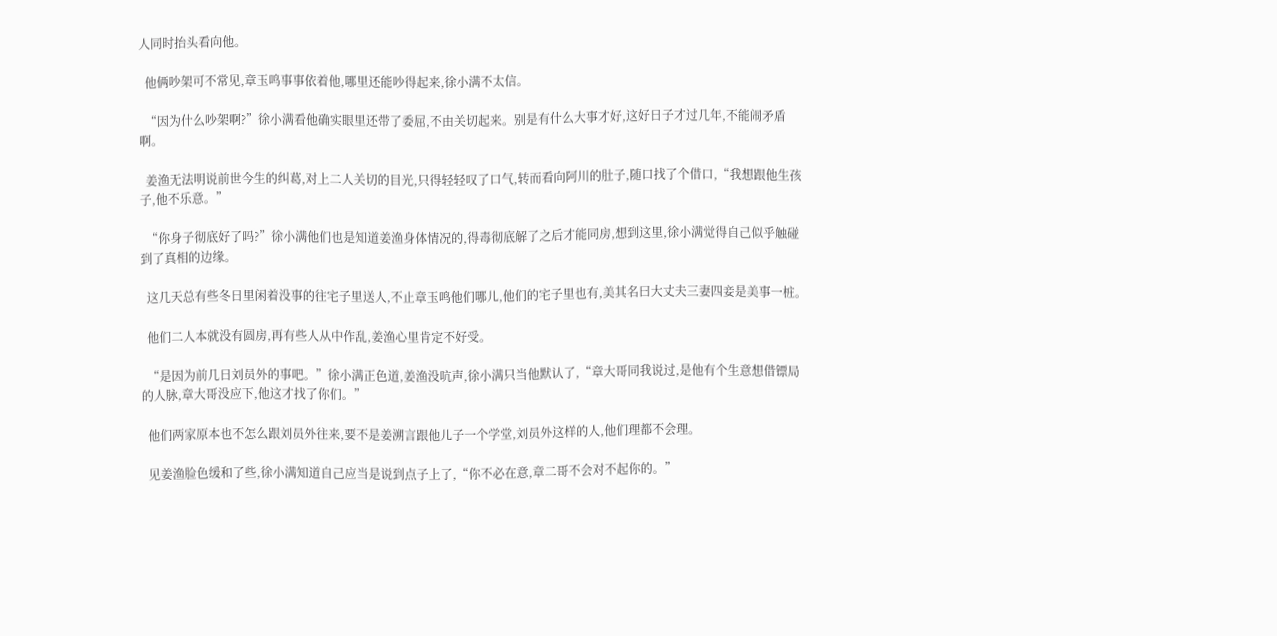人同时抬头看向他。

  他俩吵架可不常见,章玉鸣事事依着他,哪里还能吵得起来,徐小满不太信。

  “因为什么吵架啊?”徐小满看他确实眼里还带了委屈,不由关切起来。别是有什么大事才好,这好日子才过几年,不能闹矛盾啊。

  姜渔无法明说前世今生的纠葛,对上二人关切的目光,只得轻轻叹了口气,转而看向阿川的肚子,随口找了个借口,“我想跟他生孩子,他不乐意。”

  “你身子彻底好了吗?”徐小满他们也是知道姜渔身体情况的,得毒彻底解了之后才能同房,想到这里,徐小满觉得自己似乎触碰到了真相的边缘。

  这几天总有些冬日里闲着没事的往宅子里送人,不止章玉鸣他们哪儿,他们的宅子里也有,美其名曰大丈夫三妻四妾是美事一桩。

  他们二人本就没有圆房,再有些人从中作乱,姜渔心里肯定不好受。

  “是因为前几日刘员外的事吧。”徐小满正色道,姜渔没吭声,徐小满只当他默认了,“章大哥同我说过,是他有个生意想借镖局的人脉,章大哥没应下,他这才找了你们。”

  他们两家原本也不怎么跟刘员外往来,要不是姜溯言跟他儿子一个学堂,刘员外这样的人,他们理都不会理。

  见姜渔脸色缓和了些,徐小满知道自己应当是说到点子上了,“你不必在意,章二哥不会对不起你的。”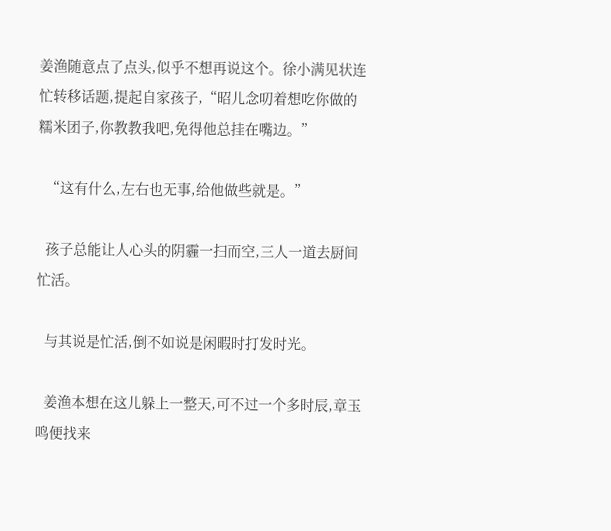姜渔随意点了点头,似乎不想再说这个。徐小满见状连忙转移话题,提起自家孩子,“昭儿念叨着想吃你做的糯米团子,你教教我吧,免得他总挂在嘴边。”

  “这有什么,左右也无事,给他做些就是。”

  孩子总能让人心头的阴霾一扫而空,三人一道去厨间忙活。

  与其说是忙活,倒不如说是闲暇时打发时光。

  姜渔本想在这儿躲上一整天,可不过一个多时辰,章玉鸣便找来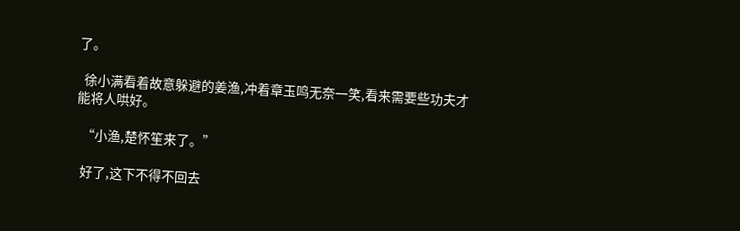了。

  徐小满看着故意躲避的姜渔,冲着章玉鸣无奈一笑,看来需要些功夫才能将人哄好。

  “小渔,楚怀笙来了。”

  好了,这下不得不回去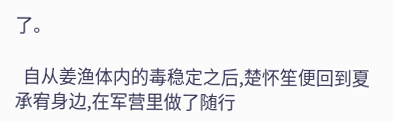了。

  自从姜渔体内的毒稳定之后,楚怀笙便回到夏承宥身边,在军营里做了随行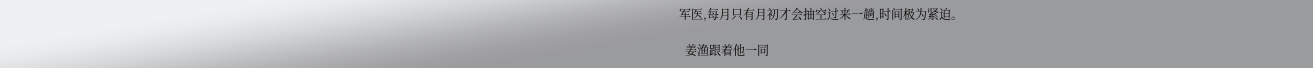军医,每月只有月初才会抽空过来一趟,时间极为紧迫。

  姜渔跟着他一同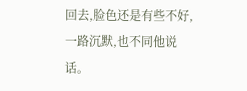回去,脸色还是有些不好,一路沉默,也不同他说话。